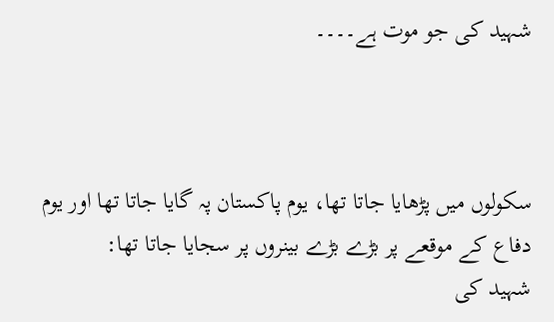شہید کی جو موت ہے۔۔۔۔



سکولوں میں پڑھایا جاتا تھا، یوم پاکستان پہ گایا جاتا تھا اور یوم دفاع کے موقعے پر بڑے بڑے بینروں پر سجایا جاتا تھا:
شہید کی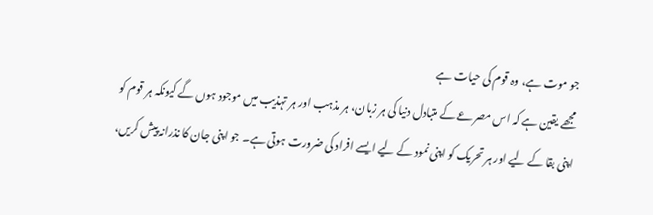جو موت ہے، وہ قوم کی حیات ہے
مجھے یقین ہے کہ اس مصرعے کے متبادل دنیا کی ہر زبان، ہر مذہب اور ہر تہذیب میں موجود ہوں گے کیونکہ ہر قوم کو اپنی بقا کے لیے اور ہر تحریک کو اپنی نمود کے لیے ایسے افراد کی ضرورت ہوتی ہے۔ جو اپنی جان کا نذرانہ پیش کریں،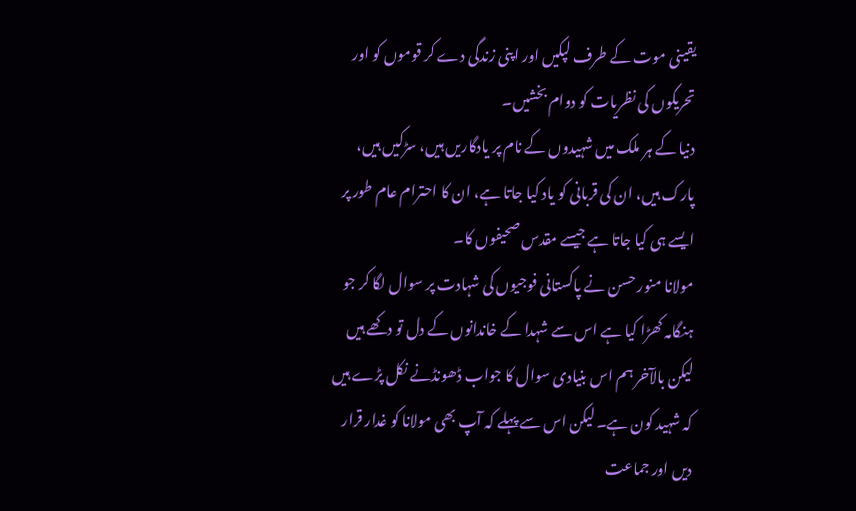یقینی موت کے طرف لپکیں اور اپنی زندگی دے کر قوموں کو اور تحریکوں کی نظریات کو دوام بخشیں۔
دنیا کے ہر ملک میں شہیدوں کے نام پر یادگاریں ہیں، سڑکیں ہیں، پارک ہیں، ان کی قربانی کو یاد کیا جاتا ہے، ان کا احترام عام طور پر ایسے ہی کیا جاتا ہے جیسے مقدس صحیفوں کا۔
مولانا منور حسن نے پاکستانی فوجیوں کی شہادت پر سوال لگا کر جو ہنگامہ کھڑا کیا ہے اس سے شہدا کے خاندانوں کے دل تو دکھے ہیں لیکن بالآخر ہم اس بنیادی سوال کا جواب ڈھونڈنے نکل پڑے ہیں کہ شہید کون ہے۔ لیکن اس سے پہلے کہ آپ بھی مولانا کو غدار قرار دیں اور جماعت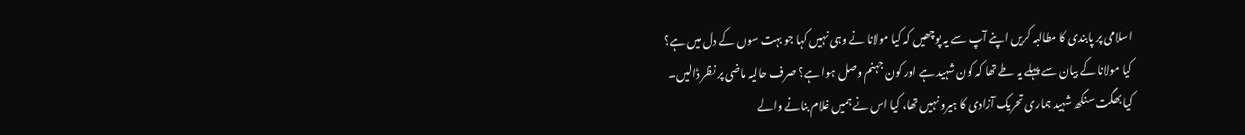اسلامی پر پابندی کا مطالبہ کریں اپنے آپ سے یہ پوچھیں کہ کیا مولانا نے وہی نہیں کہا جو بہت سوں کے دل میں ہے؟
کیا مولانا کے بیان سے پہلے یہ طے تھا کہ کون شہید ہے اور کون جہنم وصل ہوا ہے؟ صرف حالیہ ماضی پر نظر ڈالیں۔
کیا بھگت سنگھ شہید ہماری تحریک آزادی کا ہیرو نہیں تھا، کیا اس نے ہمیں غلام بنانے والے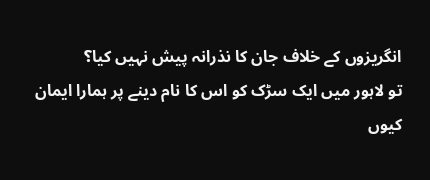انگریزوں کے خلاف جان کا نذرانہ پیش نہیں کیا؟
تو لاہور میں ایک سڑک کو اس کا نام دینے پر ہمارا ایمان کیوں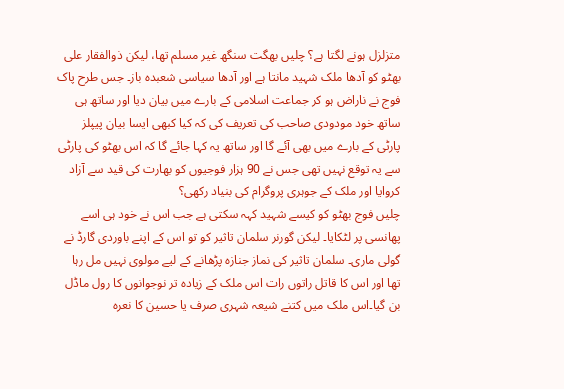متزلزل ہونے لگتا ہے؟ چلیں بھگت سنگھ غیر مسلم تھا، لیکن ذوالفقار علی بھٹو کو آدھا ملک شہید مانتا ہے اور آدھا سیاسی شعبدہ باز۔ جس طرح پاک فوج نے ناراض ہو کر جماعت اسلامی کے بارے میں بیان دیا اور ساتھ ہی ساتھ خود مودودی صاحب کی تعریف کی کہ کیا کبھی ایسا بیان پیپلز پارٹی کے بارے میں بھی آئے گا اور ساتھ یہ کہا جائے گا کہ اس بھٹو کی پارٹی سے یہ توقع نہیں تھی جس نے 90 ہزار فوجیوں کو بھارت کی قید سے آزاد کروایا اور ملک کے جوہری پروگرام کی بنیاد رکھی؟
چلیں فوج بھٹو کو کیسے شہید کہہ سکتی ہے جب اس نے خود ہی اسے پھانسی پر لٹکایا۔ لیکن گورنر سلمان تاثیر کو تو اس کے اپنے باوردی گارڈ نے گولی ماری۔ سلمان تاثیر کی نماز جنازہ پڑھانے کے لیے مولوی نہیں مل رہا تھا اور اس کا قاتل راتوں رات اس ملک کے زیادہ تر نوجوانوں کا رول ماڈل بن گیا۔اس ملک میں کتنے شیعہ شہری صرف یا حسین کا نعرہ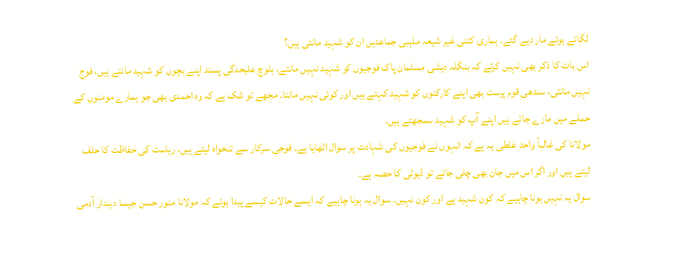لگاتے ہوئے مار دیے گئے۔ ہماری کتنی غیر شیعہ مذہبی جماعتیں ان کو شہید مانتی ہیں؟
اس بات کا ذکر بھی نہیں کرتے کہ بنگلہ دیشی مسلمان پاک فوجیوں کو شہید نہیں مانتے، بلوچ علیحدگی پسند اپنے بچوں کو شہید مانتے ہیں، فوج نہیں مانتی، سندھی قوم پرست بھی اپنے کارکنوں کو شہید کہتے ہیں اور کوئی نہیں مانتا۔ مجھے تو شک ہے کہ وہ احمدی بھی جو ہمارے مومنوں کے حملے میں مارے جاتے ہیں اپنے آپ کو شہید سمجھتے ہیں۔
مولانا کی غالباً واحد غلطی یہ ہے کہ انہوں نے فوجیوں کی شہادت پر سوال اٹھایا ہے۔ فوجی سرکار سے تنخواہ لیتے ہیں، ریاست کی حفاظت کا حلف لیتے ہیں اور اگر اس میں جان بھی چلی جائے تو ڈیوٹی کا حصہ ہے۔
سوال یہ نہیں ہونا چاہیے کہ کون شہید ہے اور کون نہیں۔ سوال یہ ہونا چاہیے کہ ایسے حالات کیسے پیدا ہوئے کہ مولانا منور حسن جیسا دیندار آدمی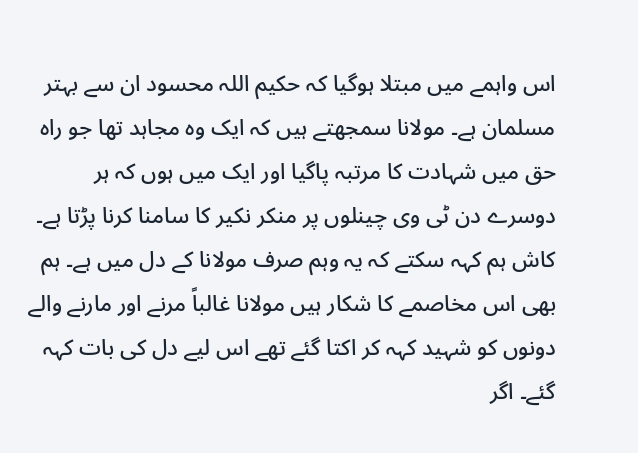اس واہمے میں مبتلا ہوگیا کہ حکیم اللہ محسود ان سے بہتر مسلمان ہے۔ مولانا سمجھتے ہیں کہ ایک وہ مجاہد تھا جو راہ حق میں شہادت کا مرتبہ پاگیا اور ایک میں ہوں کہ ہر دوسرے دن ٹی وی چینلوں پر منکر نکیر کا سامنا کرنا پڑتا ہے۔
کاش ہم کہہ سکتے کہ یہ وہم صرف مولانا کے دل میں ہے۔ ہم بھی اس مخاصمے کا شکار ہیں مولانا غالباً مرنے اور مارنے والے دونوں کو شہید کہہ کر اکتا گئے تھے اس لیے دل کی بات کہہ گئے۔ اگر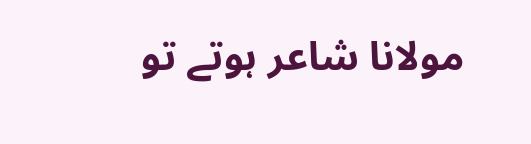مولانا شاعر ہوتے تو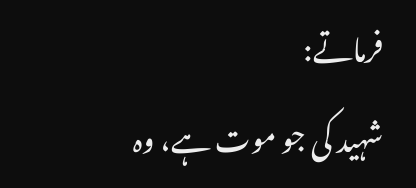فرماتے:
شہید کی جو موت ہے، وہ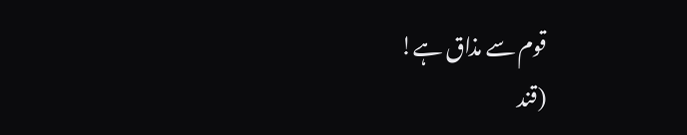قوم سے مذاق ہے!
(قند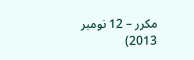مکرر – 12 نومبر 2013)